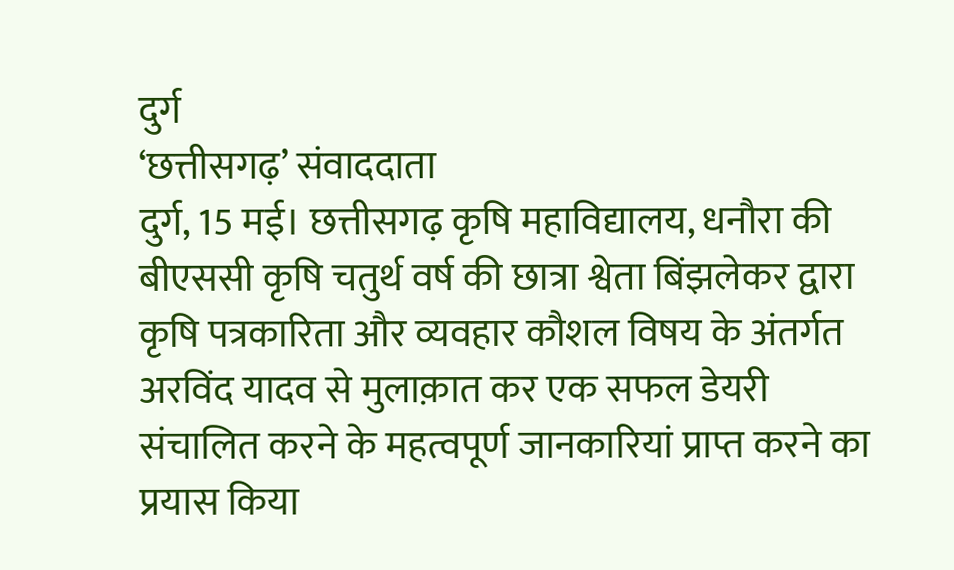दुर्ग
‘छत्तीसगढ़’ संवाददाता
दुर्ग, 15 मई। छत्तीसगढ़ कृषि महाविद्यालय, धनौरा की बीएससी कृषि चतुर्थ वर्ष की छात्रा श्वेता बिंझलेकर द्वारा कृषि पत्रकारिता और व्यवहार कौशल विषय के अंतर्गत अरविंद यादव से मुलाक़ात कर एक सफल डेयरी संचालित करने के महत्वपूर्ण जानकारियां प्राप्त करने का प्रयास किया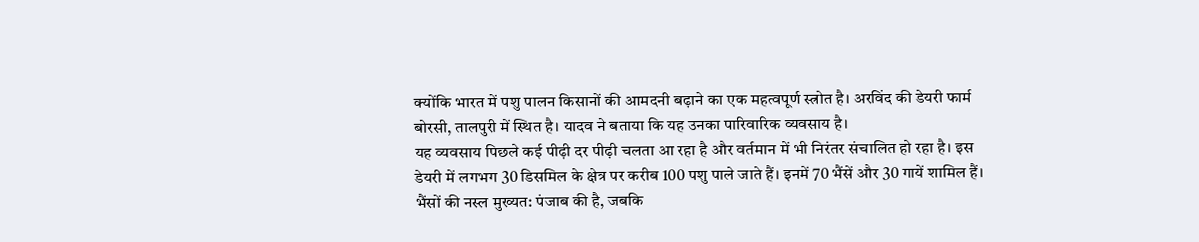क्योंकि भारत में पशु पालन किसानों की आमदनी बढ़ाने का एक महत्वपूर्ण स्त्रोत है। अरविंद की डेयरी फार्म बोरसी, तालपुरी में स्थित है। यादव ने बताया कि यह उनका पारिवारिक व्यवसाय है।
यह व्यवसाय पिछले कई पीढ़ी दर पीढ़ी चलता आ रहा है और वर्तमान में भी निरंतर संचालित हो रहा है। इस डेयरी में लगभग 30 डिसमिल के क्षेत्र पर करीब 100 पशु पाले जाते हैं। इनमें 70 भैंसें और 30 गायें शामिल हैं। भैंसों की नस्ल मुख्यत: पंजाब की है, जबकि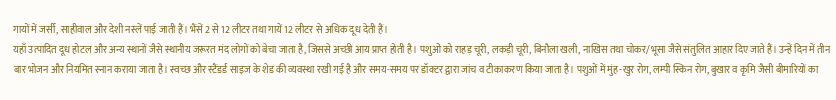गायों में जर्सी, साहीवाल और देशी नस्लें पाई जाती हैं। भैंसें 2 से 12 लीटर तथा गायें 12 लीटर से अधिक दूध देती हैं।
यहाँ उत्पादित दूध होटल और अन्य स्थानों जैसे स्थानीय जरूरत मंद लोगों को बेचा जाता है, जिससे अच्छी आय प्राप्त होती है। पशुओं को राहड़ चूरी, लकड़ी चूरी, बिनौला खली, नाखिस तथा चोकर/भूसा जैसे संतुलित आहार दिए जाते हैं। उन्हें दिन में तीन बार भोजन और नियमित स्नान कराया जाता है। स्वच्छ और स्टैंडर्ड साइज के शेड की व्यवस्था रखी गई है और समय-समय पर डॉक्टर द्वारा जांच व टीकाकरण किया जाता है। पशुओं में मुंह-खुर रोग, लम्पी स्किन रोग, बुखार व कृमि जैसी बीमारियों का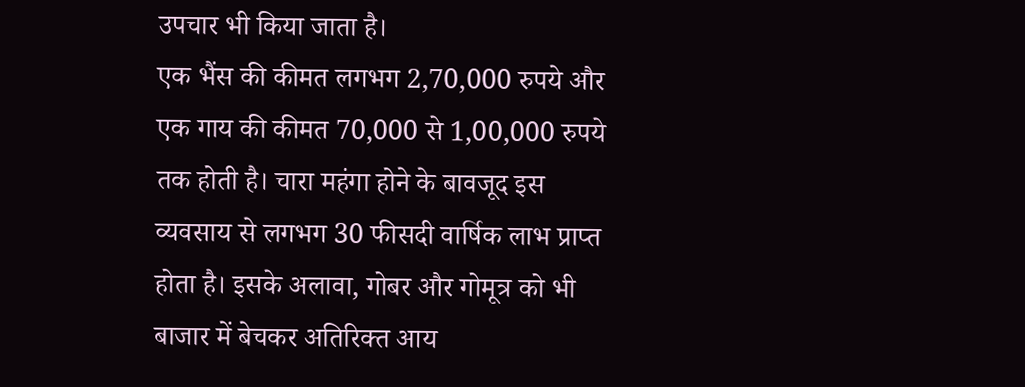उपचार भी किया जाता है।
एक भैंस की कीमत लगभग 2,70,000 रुपये और एक गाय की कीमत 70,000 से 1,00,000 रुपये तक होती है। चारा महंगा होने के बावजूद इस व्यवसाय से लगभग 30 फीसदी वार्षिक लाभ प्राप्त होता है। इसके अलावा, गोबर और गोमूत्र को भी बाजार में बेचकर अतिरिक्त आय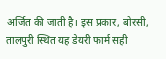अर्जित की जाती है। इस प्रकार, बोरसी, तालपुरी स्थित यह डेयरी फार्म सही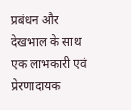प्रबंधन और देखभाल के साथ एक लाभकारी एवं प्रेरणादायक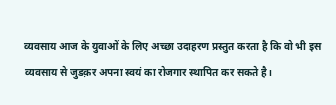व्यवसाय आज के युवाओं के लिए अच्छा उदाहरण प्रस्तुत करता है कि वो भी इस व्यवसाय से जुडक़र अपना स्वयं का रोजगार स्थापित कर सकते है।